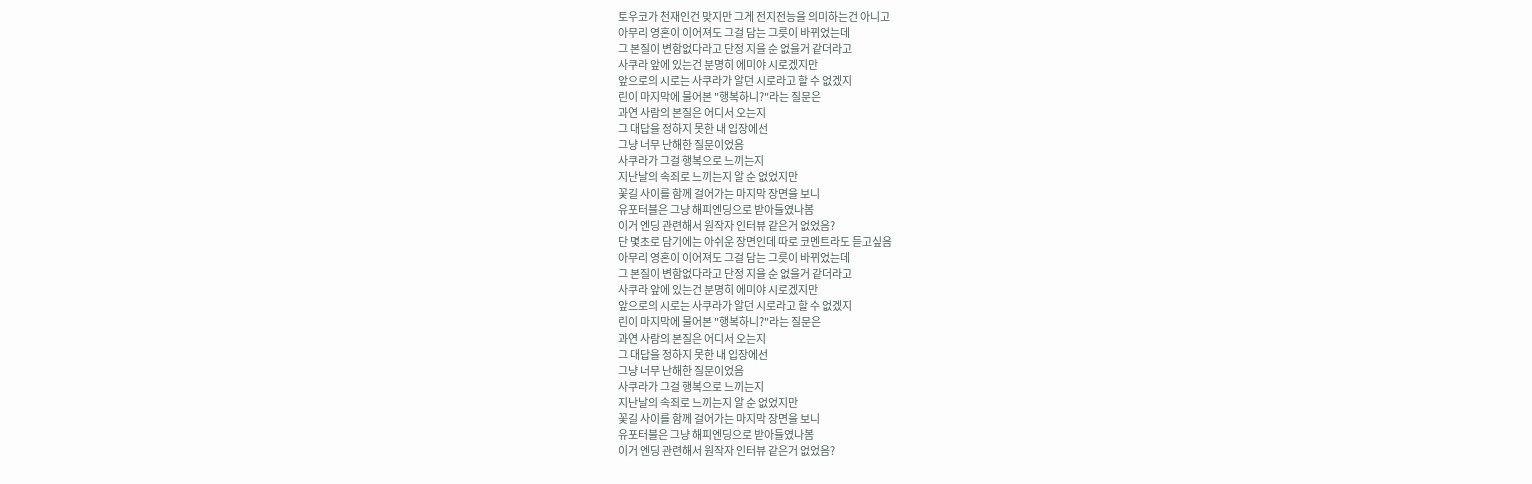토우코가 천재인건 맞지만 그게 전지전능을 의미하는건 아니고
아무리 영혼이 이어져도 그걸 담는 그릇이 바뀌었는데
그 본질이 변함없다라고 단정 지을 순 없을거 같더라고
사쿠라 앞에 있는건 분명히 에미야 시로겠지만
앞으로의 시로는 사쿠라가 알던 시로라고 할 수 없겠지
린이 마지막에 물어본 "행복하니?"라는 질문은
과연 사람의 본질은 어디서 오는지
그 대답을 정하지 못한 내 입장에선
그냥 너무 난해한 질문이었음
사쿠라가 그걸 행복으로 느끼는지
지난날의 속죄로 느끼는지 알 순 없었지만
꽃길 사이를 함께 걸어가는 마지막 장면을 보니
유포터블은 그냥 해피엔딩으로 받아들였나봄
이거 엔딩 관련해서 원작자 인터뷰 같은거 없었음?
단 몇초로 담기에는 아쉬운 장면인데 따로 코멘트라도 듣고싶음
아무리 영혼이 이어져도 그걸 담는 그릇이 바뀌었는데
그 본질이 변함없다라고 단정 지을 순 없을거 같더라고
사쿠라 앞에 있는건 분명히 에미야 시로겠지만
앞으로의 시로는 사쿠라가 알던 시로라고 할 수 없겠지
린이 마지막에 물어본 "행복하니?"라는 질문은
과연 사람의 본질은 어디서 오는지
그 대답을 정하지 못한 내 입장에선
그냥 너무 난해한 질문이었음
사쿠라가 그걸 행복으로 느끼는지
지난날의 속죄로 느끼는지 알 순 없었지만
꽃길 사이를 함께 걸어가는 마지막 장면을 보니
유포터블은 그냥 해피엔딩으로 받아들였나봄
이거 엔딩 관련해서 원작자 인터뷰 같은거 없었음?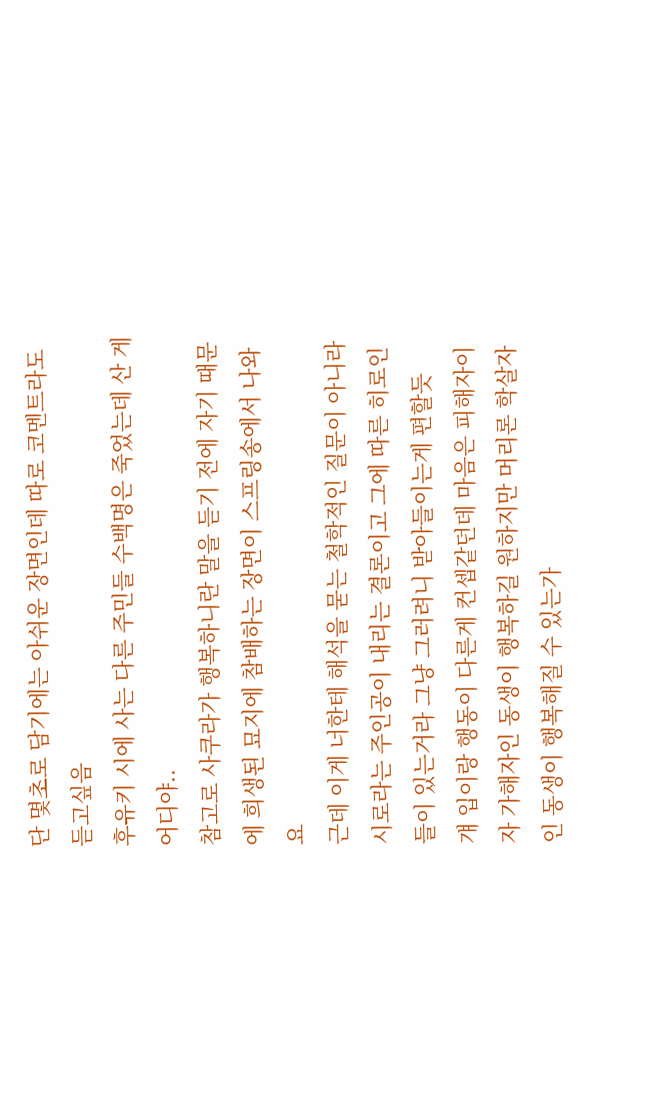단 몇초로 담기에는 아쉬운 장면인데 따로 코멘트라도 듣고싶음
후유키 시에 사는 다른 주민들 수백명은 죽었는데 산 게 어디야..
참고로 사쿠라가 행복하니란 말을 듣기 전에 자기 때문에 희생된 묘지에 참배하는 장면이 스프링송에서 나와요
근데 이게 너한테 해석을 묻는 철학적인 질문이 아니라 시로라는 주인공이 내리는 결론이고 그에 따른 히로인들이 있는거라 그냥 그러려니 받아들이는게 편할듯
걔 입이랑 행동이 다른게 컨셉같던데 마음은 피해자이자 가해자인 동생이 행복하길 원하지만 머리론 학살자인 동생이 행복해질 수 있는가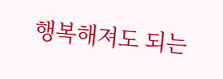행복해져도 되는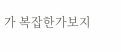가 복잡한가보지